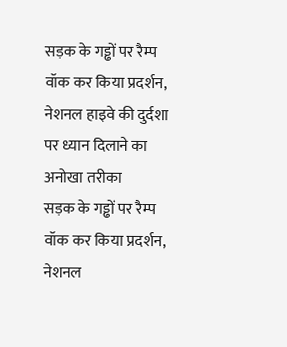सड़क के गड्ढों पर रैम्प वॉक कर किया प्रदर्शन, नेशनल हाइवे की दुर्दशा पर ध्यान दिलाने का अनोखा तरीका
सड़क के गड्ढों पर रैम्प वॉक कर किया प्रदर्शन, नेशनल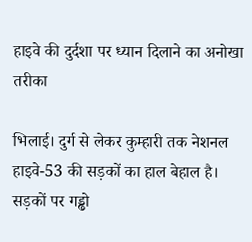हाइवे की दुर्दशा पर ध्यान दिलाने का अनोखा तरीका

भिलाई। दुर्ग से लेकर कुम्हारी तक नेशनल हाइवे-53 की सड़कों का हाल बेहाल है। सड़कों पर गड्ढो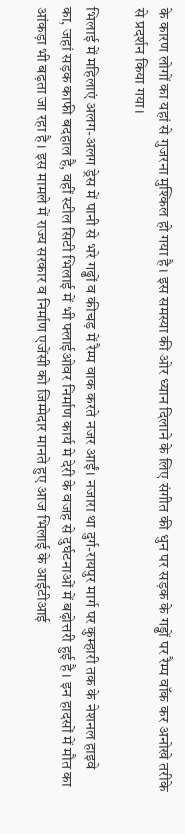के कारण लोगों का यहां से गुजरना मुश्किल हो गया है। इस समस्या की ओर ध्यान दिलाने के लिए संगीत की धुन पर सड़क के गड्ढों पर रैम्प वॉक कर अनोखे तरीके से प्रदर्शन किया गया।

भिलाई में महिलाएं अलग-अलग ड्रेस में पानी से भरे गढ्ढों व कीचड़ में रैम्प वाक करते नजर आईं। नजारा था दुर्ग-रायपुर मार्ग पर कुम्हारी तक के नेशनल हाइवे का, जहां सड़क काफी बदहाल है, वहीं स्टील सिटी भिलाई में भी फ्लाईओवर निर्माण कार्य मे देरी के वजह से दुर्घटनाओं में बढ़ोत्तरी हुई है। इन हादसों में मौत का आंकड़ा भी बढ़ता जा रहा है। इस मामले में राज्य सरकार व निर्माण एजेंसी को जिम्मेदार मानते हुए आज भिलाई के आईटीआई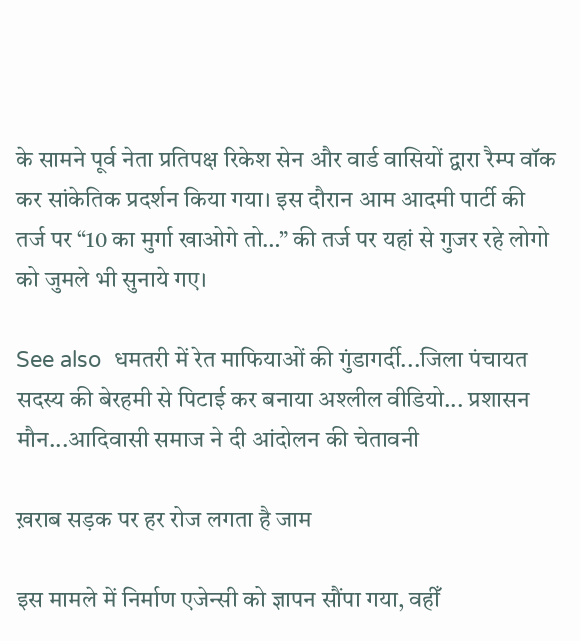के सामने पूर्व नेता प्रतिपक्ष रिकेश सेन और वार्ड वासियों द्वारा रैम्प वॉक कर सांकेतिक प्रदर्शन किया गया। इस दौरान आम आदमी पार्टी की तर्ज पर “10 का मुर्गा खाओगे तो…” की तर्ज पर यहां से गुजर रहे लोगो को जुमले भी सुनाये गए।

See also  धमतरी में रेत माफियाओं की गुंडागर्दी...जिला पंचायत सदस्य की बेरहमी से पिटाई कर बनाया अश्लील वीडियो... प्रशासन मौन...आदिवासी समाज ने दी आंदोलन की चेतावनी

ख़राब सड़क पर हर रोज लगता है जाम

इस मामले में निर्माण एजेन्सी को ज्ञापन सौंपा गया, वहीँ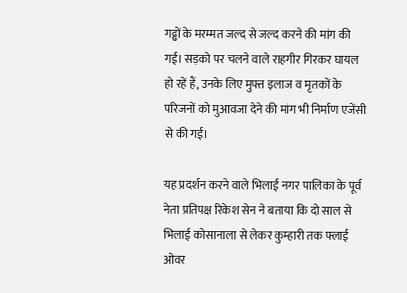गढ्ढों के मरम्मत जल्द से जल्द करने की मांग की गई। सड़को पर चलने वाले राहगीर गिरकर घायल हो रहें हैं, उनके लिए मुफ्त इलाज व मृतकों के परिजनों को मुआवजा देने की मांग भी निर्माण एजेंसी से की गई।

यह प्रदर्शन करने वाले भिलाई नगर पालिका के पूर्व नेता प्रतिपक्ष रिकेश सेन ने बताया कि दो साल से भिलाई कोसानाला से लेकर कुम्हारी तक फ्लाई ओवर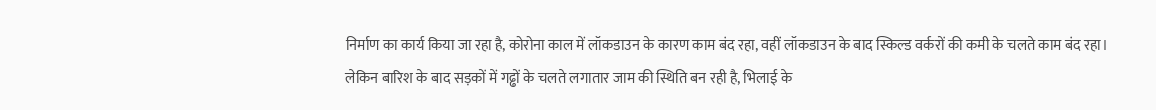निर्माण का कार्य किया जा रहा है, कोरोना काल में लॉकडाउन के कारण काम बंद रहा, वहीं लॉकडाउन के बाद स्किल्ड वर्करों की कमी के चलते काम बंद रहा। लेकिन बारिश के बाद सड़कों में गढ्ढों के चलते लगातार जाम की स्थिति बन रही है, भिलाई के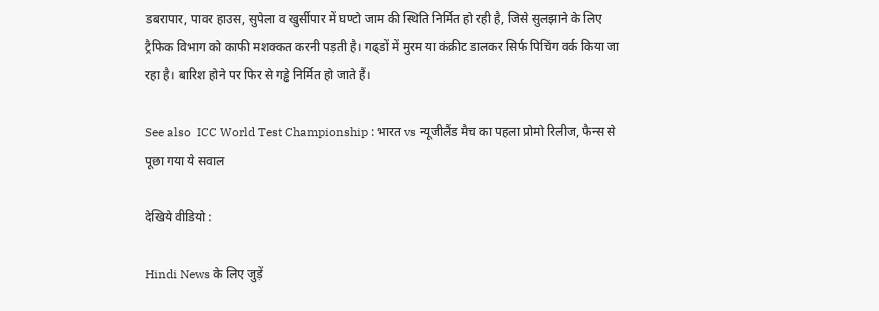डबरापार, पावर हाउस, सुपेला व खुर्सीपार में घण्टो जाम की स्थिति निर्मित हो रही है, जिसे सुलझाने के लिए ट्रैफिक विभाग को काफी मशक्कत करनी पड़ती है। गढ्डों में मुरम या कंक्रीट डालकर सिर्फ पिचिंग वर्क किया जा रहा है। बारिश होने पर फिर से गड्ढे निर्मित हो जाते हैं।

See also  ICC World Test Championship : भारत vs न्यूजीलैंड मैच का पहला प्रोमो रिलीज, फैन्स से पूछा गया ये सवाल

देखिये वीडियो :

Hindi News के लिए जुड़ें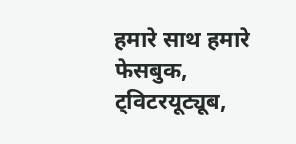हमारे साथ हमारे
फेसबुक, ट्विटरयूट्यूब,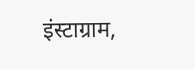इंस्टाग्राम,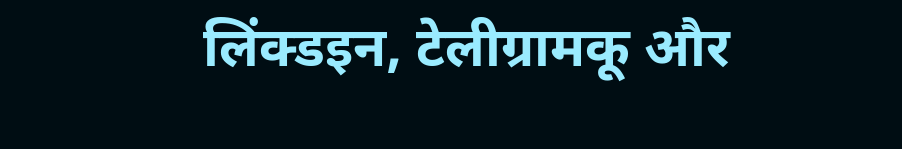लिंक्डइन, टेलीग्रामकू और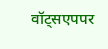वॉट्सएपपर